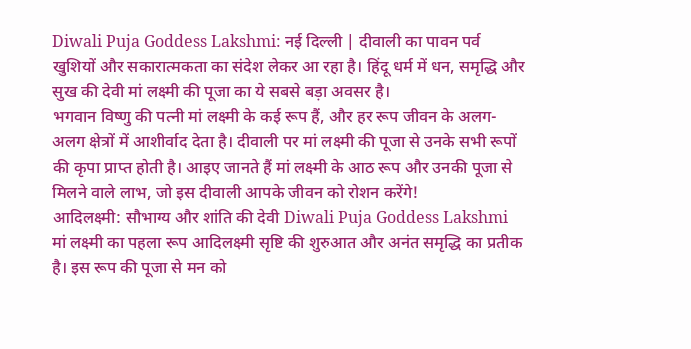Diwali Puja Goddess Lakshmi: नई दिल्ली | दीवाली का पावन पर्व खुशियों और सकारात्मकता का संदेश लेकर आ रहा है। हिंदू धर्म में धन, समृद्धि और सुख की देवी मां लक्ष्मी की पूजा का ये सबसे बड़ा अवसर है।
भगवान विष्णु की पत्नी मां लक्ष्मी के कई रूप हैं, और हर रूप जीवन के अलग-अलग क्षेत्रों में आशीर्वाद देता है। दीवाली पर मां लक्ष्मी की पूजा से उनके सभी रूपों की कृपा प्राप्त होती है। आइए जानते हैं मां लक्ष्मी के आठ रूप और उनकी पूजा से मिलने वाले लाभ, जो इस दीवाली आपके जीवन को रोशन करेंगे!
आदिलक्ष्मी: सौभाग्य और शांति की देवी Diwali Puja Goddess Lakshmi
मां लक्ष्मी का पहला रूप आदिलक्ष्मी सृष्टि की शुरुआत और अनंत समृद्धि का प्रतीक है। इस रूप की पूजा से मन को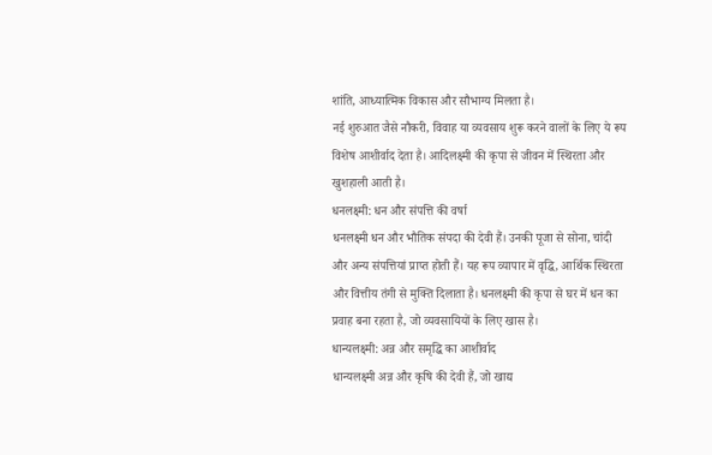शांति, आध्यात्मिक विकास और सौभाग्य मिलता है।
नई शुरुआत जैसे नौकरी, विवाह या व्यवसाय शुरू करने वालों के लिए ये रूप विशेष आशीर्वाद देता है। आदिलक्ष्मी की कृपा से जीवन में स्थिरता और खुशहाली आती है।
धनलक्ष्मी: धन और संपत्ति की वर्षा
धनलक्ष्मी धन और भौतिक संपदा की देवी हैं। उनकी पूजा से सोना, चांदी और अन्य संपत्तियां प्राप्त होती हैं। यह रूप व्यापार में वृद्धि, आर्थिक स्थिरता और वित्तीय तंगी से मुक्ति दिलाता है। धनलक्ष्मी की कृपा से घर में धन का प्रवाह बना रहता है, जो व्यवसायियों के लिए खास है।
धान्यलक्ष्मी: अन्न और समृद्धि का आशीर्वाद
धान्यलक्ष्मी अन्न और कृषि की देवी हैं, जो खाद्य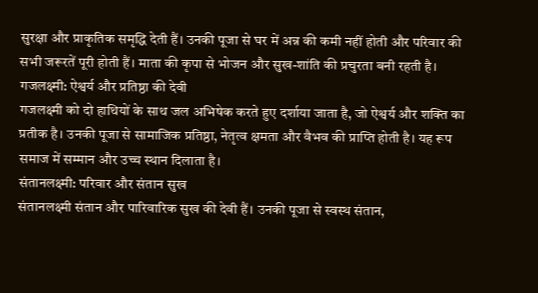सुरक्षा और प्राकृतिक समृद्धि देती हैं। उनकी पूजा से घर में अन्न की कमी नहीं होती और परिवार की सभी जरूरतें पूरी होती हैं। माता की कृपा से भोजन और सुख-शांति की प्रचुरता बनी रहती है।
गजलक्ष्मी: ऐश्वर्य और प्रतिष्ठा की देवी
गजलक्ष्मी को दो हाथियों के साथ जल अभिषेक करते हुए दर्शाया जाता है, जो ऐश्वर्य और शक्ति का प्रतीक है। उनकी पूजा से सामाजिक प्रतिष्ठा, नेतृत्व क्षमता और वैभव की प्राप्ति होती है। यह रूप समाज में सम्मान और उच्च स्थान दिलाता है।
संतानलक्ष्मी: परिवार और संतान सुख
संतानलक्ष्मी संतान और पारिवारिक सुख की देवी हैं। उनकी पूजा से स्वस्थ संतान,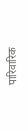पारिवारिक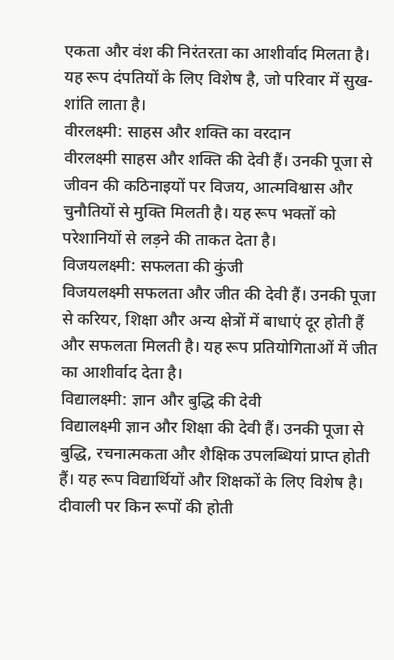एकता और वंश की निरंतरता का आशीर्वाद मिलता है। यह रूप दंपतियों के लिए विशेष है, जो परिवार में सुख-शांति लाता है।
वीरलक्ष्मी: साहस और शक्ति का वरदान
वीरलक्ष्मी साहस और शक्ति की देवी हैं। उनकी पूजा से जीवन की कठिनाइयों पर विजय, आत्मविश्वास और चुनौतियों से मुक्ति मिलती है। यह रूप भक्तों को परेशानियों से लड़ने की ताकत देता है।
विजयलक्ष्मी: सफलता की कुंजी
विजयलक्ष्मी सफलता और जीत की देवी हैं। उनकी पूजा से करियर, शिक्षा और अन्य क्षेत्रों में बाधाएं दूर होती हैं और सफलता मिलती है। यह रूप प्रतियोगिताओं में जीत का आशीर्वाद देता है।
विद्यालक्ष्मी: ज्ञान और बुद्धि की देवी
विद्यालक्ष्मी ज्ञान और शिक्षा की देवी हैं। उनकी पूजा से बुद्धि, रचनात्मकता और शैक्षिक उपलब्धियां प्राप्त होती हैं। यह रूप विद्यार्थियों और शिक्षकों के लिए विशेष है।
दीवाली पर किन रूपों की होती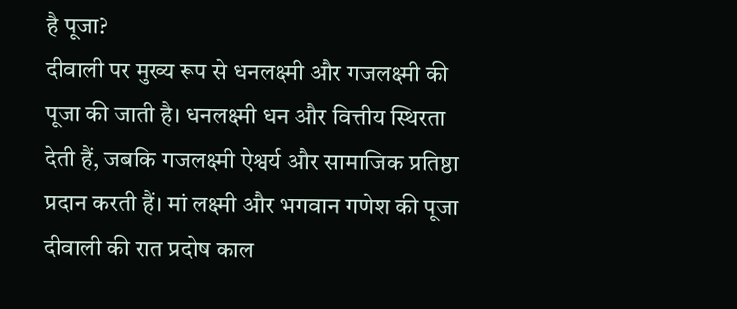है पूजा?
दीवाली पर मुख्य रूप से धनलक्ष्मी और गजलक्ष्मी की पूजा की जाती है। धनलक्ष्मी धन और वित्तीय स्थिरता देती हैं, जबकि गजलक्ष्मी ऐश्वर्य और सामाजिक प्रतिष्ठा प्रदान करती हैं। मां लक्ष्मी और भगवान गणेश की पूजा दीवाली की रात प्रदोष काल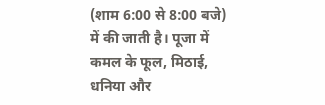(शाम 6:00 से 8:00 बजे) में की जाती है। पूजा में कमल के फूल, मिठाई, धनिया और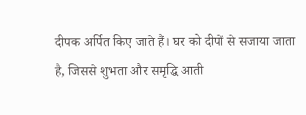दीपक अर्पित किए जाते हैं। घर को दीपों से सजाया जाता है, जिससे शुभता और समृद्धि आती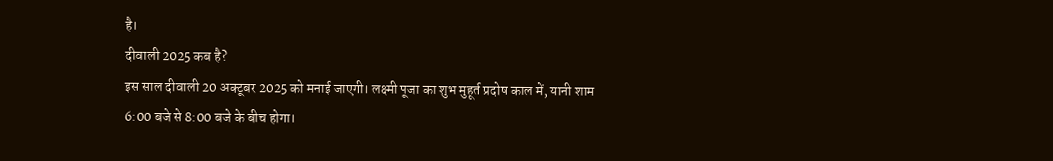है।
दीवाली 2025 कब है?
इस साल दीवाली 20 अक्टूबर 2025 को मनाई जाएगी। लक्ष्मी पूजा का शुभ मुहूर्त प्रदोष काल में, यानी शाम 6:00 बजे से 8:00 बजे के बीच होगा।